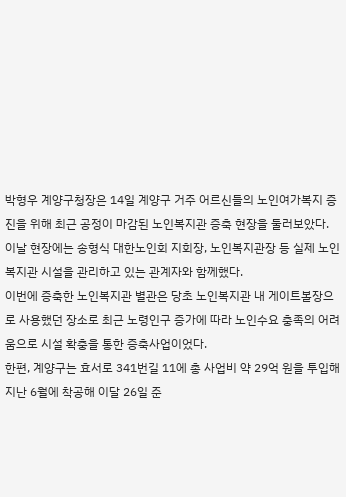박형우 계양구청장은 14일 계양구 거주 어르신들의 노인여가복지 증진을 위해 최근 공정이 마감된 노인복지관 증축 현장을 둘러보았다.
이날 현장에는 송형식 대한노인회 지회장, 노인복지관장 등 실제 노인복지관 시설을 관리하고 있는 관계자와 함께했다.
이번에 증축한 노인복지관 별관은 당초 노인복지관 내 게이트볼장으로 사용했던 장소로 최근 노령인구 증가에 따라 노인수요 충족의 어려움으로 시설 확충을 통한 증축사업이었다.
한편, 계양구는 효서로 341번길 11에 총 사업비 약 29억 원을 투입해 지난 6월에 착공해 이달 26일 준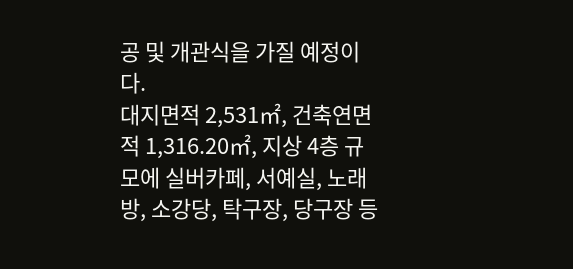공 및 개관식을 가질 예정이다.
대지면적 2,531㎡, 건축연면적 1,316.20㎡, 지상 4층 규모에 실버카페, 서예실, 노래방, 소강당, 탁구장, 당구장 등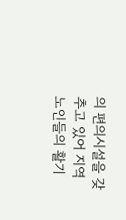의 편의시설을 갖추고 있어 지역 노인들의 활기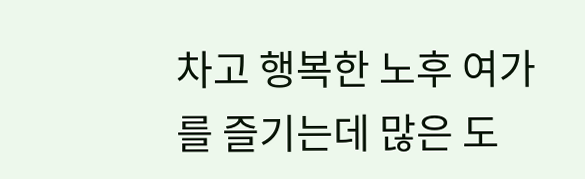차고 행복한 노후 여가를 즐기는데 많은 도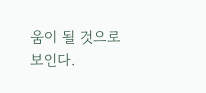움이 될 것으로 보인다.